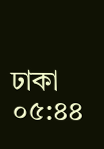ঢাকা ০৫:৪৪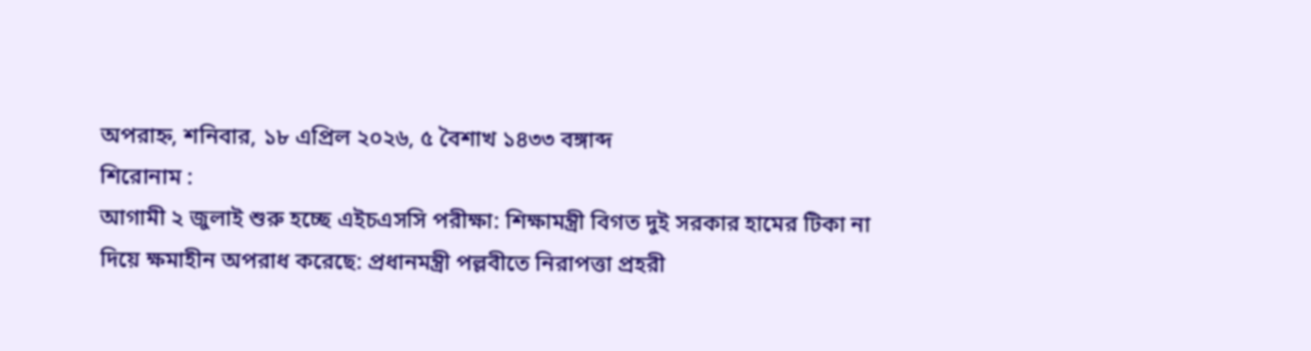অপরাহ্ন, শনিবার, ১৮ এপ্রিল ২০২৬, ৫ বৈশাখ ১৪৩৩ বঙ্গাব্দ
শিরোনাম :
আগামী ২ জুলাই শুরু হচ্ছে এইচএসসি পরীক্ষা: শিক্ষামন্ত্রী বিগত দুই সরকার হামের টিকা না দিয়ে ক্ষমাহীন অপরাধ করেছে: প্রধানমন্ত্রী পল্লবীতে নিরাপত্তা প্রহরী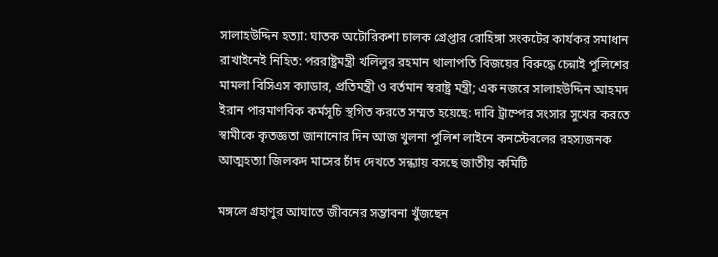সালাহউদ্দিন হত্যা: ঘাতক অটোরিকশা চালক গ্রেপ্তার রোহিঙ্গা সংকটের কার্যকর সমাধান রাখাইনেই নিহিত: পররাষ্ট্রমন্ত্রী খলিলুর রহমান থালাপতি বিজয়ের বিরুদ্ধে চেন্নাই পুলিশের মামলা বিসিএস ক্যাডার, প্রতিমন্ত্রী ও বর্তমান স্বরাষ্ট্র মন্ত্রী; এক নজরে সালাহউদ্দিন আহমদ ইরান পারমাণবিক কর্মসূচি স্থগিত করতে সম্মত হয়েছে: দাবি ট্রাম্পের সংসার সুখের করতে স্বামীকে কৃতজ্ঞতা জানানোর দিন আজ খুলনা পুলিশ লাইনে কনস্টেবলের রহস্যজনক আত্মহত্যা জিলকদ মাসের চাঁদ দেখতে সন্ধ্যায় বসছে জাতীয় কমিটি

মঙ্গলে গ্রহাণুর আঘাতে জীবনের সম্ভাবনা খুঁজছেন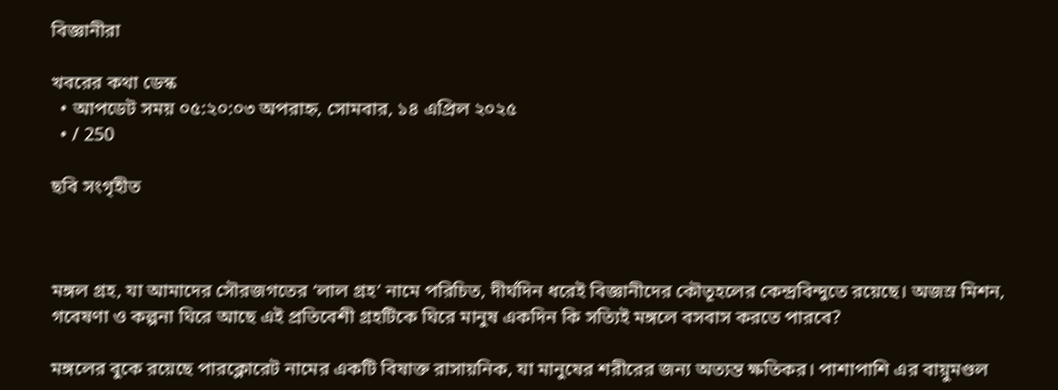বিজ্ঞানীরা

খবরের কথা ডেস্ক
  • আপডেট সময় ০৫:২০:০৩ অপরাহ্ন, সোমবার, ১৪ এপ্রিল ২০২৫
  • / 250

ছবি সংগৃহীত



মঙ্গল গ্রহ, যা আমাদের সৌরজগতের ‘লাল গ্রহ’ নামে পরিচিত, দীর্ঘদিন ধরেই বিজ্ঞানীদের কৌতূহলের কেন্দ্রবিন্দুতে রয়েছে। অজস্র মিশন, গবেষণা ও কল্পনা ঘিরে আছে এই প্রতিবেশী গ্রহটিকে ঘিরে মানুষ একদিন কি সত্যিই মঙ্গলে বসবাস করতে পারবে?

মঙ্গলের বুকে রয়েছে পারক্লোরেট নামের একটি বিষাক্ত রাসায়নিক, যা মানুষের শরীরের জন্য অত্যন্ত ক্ষতিকর। পাশাপাশি এর বায়ুমণ্ডল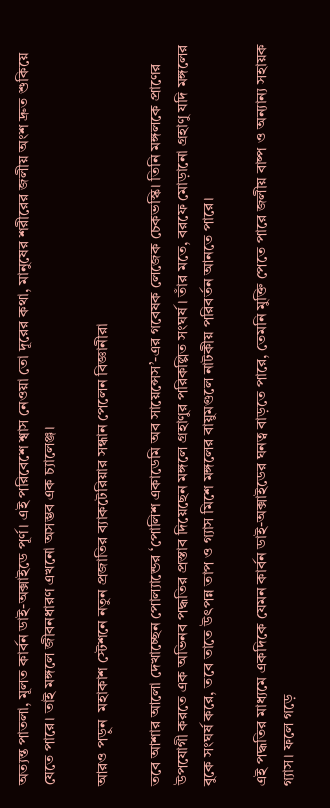অত্যন্ত পাতলা, মূলত কার্বন ডাই-অক্সাইডে পূর্ণ। এই পরিবেশে শ্বাস নেওয়া তো দূরের কথা, মানুষের শরীরের জলীয় অংশ দ্রুত শুকিয়ে যেতে পারে। তাই মঙ্গলে জীবনধারণ এখনো অসম্ভব এক চ্যালেঞ্জ।

আরও পড়ুন  মহাকাশ স্টেশনে নতুন প্রজাতির ব্যাকটেরিয়ার সন্ধান পেলেন বিজ্ঞানীরা

তবে আশার আলো দেখাচ্ছেন পোল্যান্ডের ‘পোলিশ একাডেমি অব সায়েন্সেস’-এর গবেষক লেজেক চেকভস্কি। তিনি মঙ্গলকে প্রাণের উপযোগী করতে এক অভিনব পদ্ধতির প্রস্তাব দিয়েছেন মঙ্গলে গ্রহাণুর পরিকল্পিত সংঘর্ষ। তাঁর মতে, বরফে মোড়ানো গ্রহাণু যদি মঙ্গলের বুকে সংঘর্ষ করে, তবে তাতে উৎপন্ন তাপ ও গ্যাস মিশে মঙ্গলের বায়ুমণ্ডলে নাটকীয় পরিবর্তন আনতে পারে।

এই পদ্ধতির মাধ্যমে একদিকে যেমন কার্বন ডাই-অক্সাইডের ঘনত্ব বাড়তে পারে, তেমনি মুক্তি পেতে পারে জলীয় বাষ্প ও অন্যান্য সহায়ক গ্যাস। ফলে গড়ে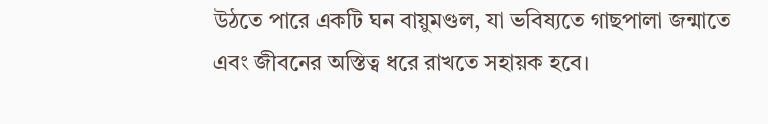উঠতে পারে একটি ঘন বায়ুমণ্ডল, যা ভবিষ্যতে গাছপালা জন্মাতে এবং জীবনের অস্তিত্ব ধরে রাখতে সহায়ক হবে।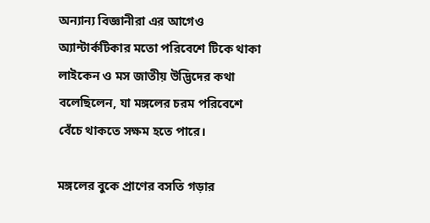অন্যান্য বিজ্ঞানীরা এর আগেও অ্যান্টার্কটিকার মতো পরিবেশে টিকে থাকা লাইকেন ও মস জাতীয় উদ্ভিদের কথা বলেছিলেন, যা মঙ্গলের চরম পরিবেশে বেঁচে থাকতে সক্ষম হতে পারে।

মঙ্গলের বুকে প্রাণের বসতি গড়ার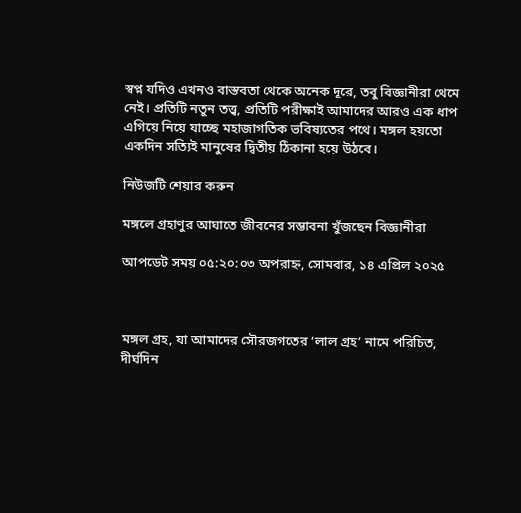স্বপ্ন যদিও এখনও বাস্তবতা থেকে অনেক দূরে, তবু বিজ্ঞানীরা থেমে নেই। প্রতিটি নতুন তত্ত্ব, প্রতিটি পরীক্ষাই আমাদের আরও এক ধাপ এগিয়ে নিয়ে যাচ্ছে মহাজাগতিক ভবিষ্যতের পথে। মঙ্গল হয়তো একদিন সত্যিই মানুষের দ্বিতীয় ঠিকানা হয়ে উঠবে।

নিউজটি শেয়ার করুন

মঙ্গলে গ্রহাণুর আঘাতে জীবনের সম্ভাবনা খুঁজছেন বিজ্ঞানীরা

আপডেট সময় ০৫:২০:০৩ অপরাহ্ন, সোমবার, ১৪ এপ্রিল ২০২৫



মঙ্গল গ্রহ, যা আমাদের সৌরজগতের ‘লাল গ্রহ’ নামে পরিচিত, দীর্ঘদিন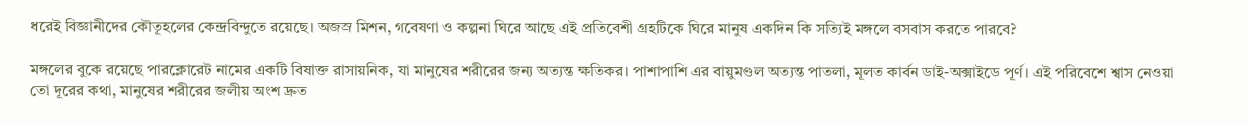ধরেই বিজ্ঞানীদের কৌতূহলের কেন্দ্রবিন্দুতে রয়েছে। অজস্র মিশন, গবেষণা ও কল্পনা ঘিরে আছে এই প্রতিবেশী গ্রহটিকে ঘিরে মানুষ একদিন কি সত্যিই মঙ্গলে বসবাস করতে পারবে?

মঙ্গলের বুকে রয়েছে পারক্লোরেট নামের একটি বিষাক্ত রাসায়নিক, যা মানুষের শরীরের জন্য অত্যন্ত ক্ষতিকর। পাশাপাশি এর বায়ুমণ্ডল অত্যন্ত পাতলা, মূলত কার্বন ডাই-অক্সাইডে পূর্ণ। এই পরিবেশে শ্বাস নেওয়া তো দূরের কথা, মানুষের শরীরের জলীয় অংশ দ্রুত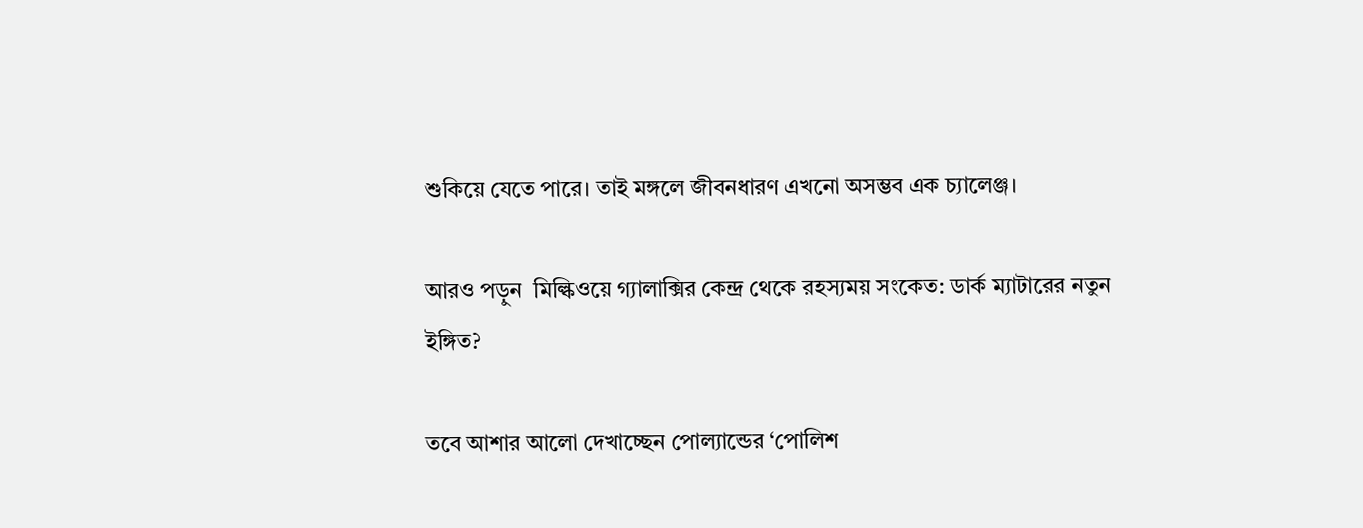শুকিয়ে যেতে পারে। তাই মঙ্গলে জীবনধারণ এখনো অসম্ভব এক চ্যালেঞ্জ।

আরও পড়ুন  মিল্কিওয়ে গ্যালাক্সির কেন্দ্র থেকে রহস্যময় সংকেত: ডার্ক ম্যাটারের নতুন ইঙ্গিত?

তবে আশার আলো দেখাচ্ছেন পোল্যান্ডের ‘পোলিশ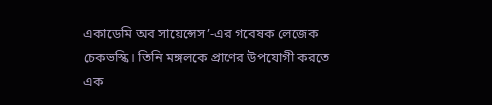একাডেমি অব সায়েন্সেস’-এর গবেষক লেজেক চেকভস্কি। তিনি মঙ্গলকে প্রাণের উপযোগী করতে এক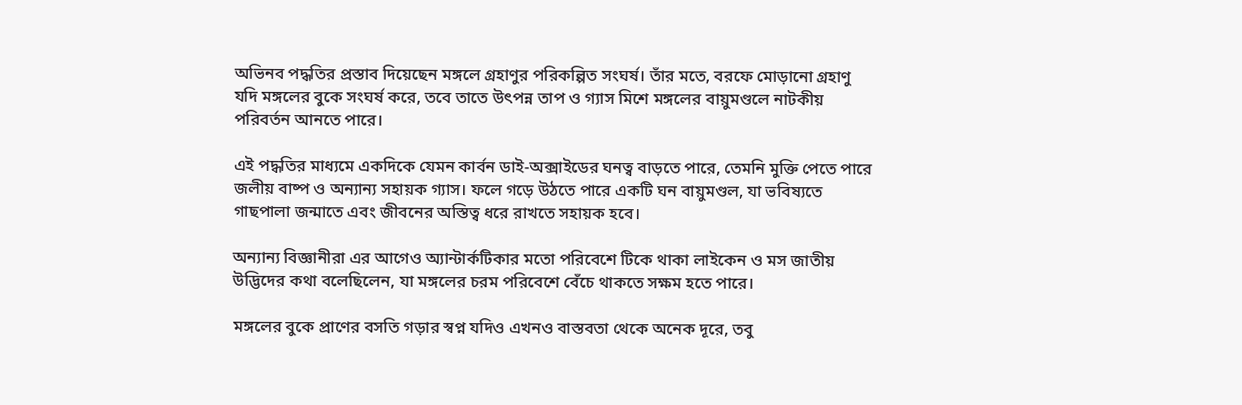অভিনব পদ্ধতির প্রস্তাব দিয়েছেন মঙ্গলে গ্রহাণুর পরিকল্পিত সংঘর্ষ। তাঁর মতে, বরফে মোড়ানো গ্রহাণু যদি মঙ্গলের বুকে সংঘর্ষ করে, তবে তাতে উৎপন্ন তাপ ও গ্যাস মিশে মঙ্গলের বায়ুমণ্ডলে নাটকীয় পরিবর্তন আনতে পারে।

এই পদ্ধতির মাধ্যমে একদিকে যেমন কার্বন ডাই-অক্সাইডের ঘনত্ব বাড়তে পারে, তেমনি মুক্তি পেতে পারে জলীয় বাষ্প ও অন্যান্য সহায়ক গ্যাস। ফলে গড়ে উঠতে পারে একটি ঘন বায়ুমণ্ডল, যা ভবিষ্যতে গাছপালা জন্মাতে এবং জীবনের অস্তিত্ব ধরে রাখতে সহায়ক হবে।

অন্যান্য বিজ্ঞানীরা এর আগেও অ্যান্টার্কটিকার মতো পরিবেশে টিকে থাকা লাইকেন ও মস জাতীয় উদ্ভিদের কথা বলেছিলেন, যা মঙ্গলের চরম পরিবেশে বেঁচে থাকতে সক্ষম হতে পারে।

মঙ্গলের বুকে প্রাণের বসতি গড়ার স্বপ্ন যদিও এখনও বাস্তবতা থেকে অনেক দূরে, তবু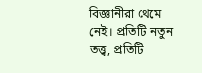বিজ্ঞানীরা থেমে নেই। প্রতিটি নতুন তত্ত্ব, প্রতিটি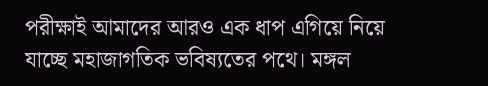পরীক্ষাই আমাদের আরও এক ধাপ এগিয়ে নিয়ে যাচ্ছে মহাজাগতিক ভবিষ্যতের পথে। মঙ্গল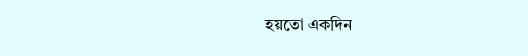হয়তো একদিন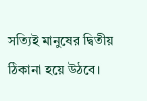সত্যিই মানুষের দ্বিতীয় ঠিকানা হয়ে উঠবে।